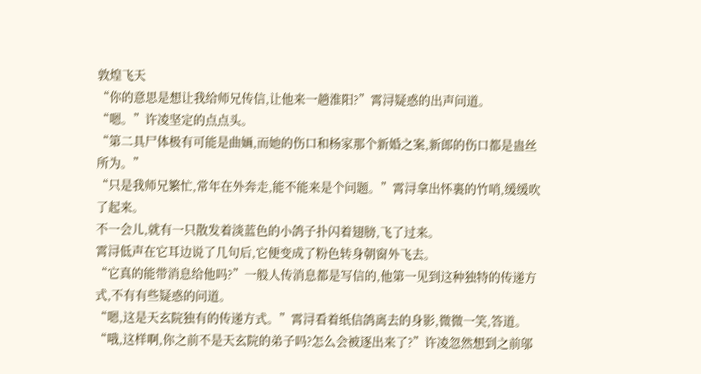敦煌飞天
“你的意思是想让我给师兄传信,让他来一趟淮阳?”霄浔疑惑的出声问道。
“嗯。”许凌坚定的点点头。
“第二具尸体极有可能是曲婳,而她的伤口和杨家那个新婚之案,新郎的伤口都是蛊丝所为。”
“只是我师兄繁忙,常年在外奔走,能不能来是个问题。”霄浔拿出怀裏的竹哨,缓缓吹了起来。
不一会儿,就有一只散发着淡蓝色的小鸽子扑闪着翅膀,飞了过来。
霄浔低声在它耳边说了几句后,它便变成了粉色转身朝窗外飞去。
“它真的能带消息给他吗?”一般人传消息都是写信的,他第一见到这种独特的传递方式,不有有些疑惑的问道。
“嗯,这是天玄院独有的传递方式。”霄浔看着纸信鸽离去的身影,微微一笑,答道。
“哦,这样啊,你之前不是天玄院的弟子吗?怎么会被逐出来了?”许凌忽然想到之前邬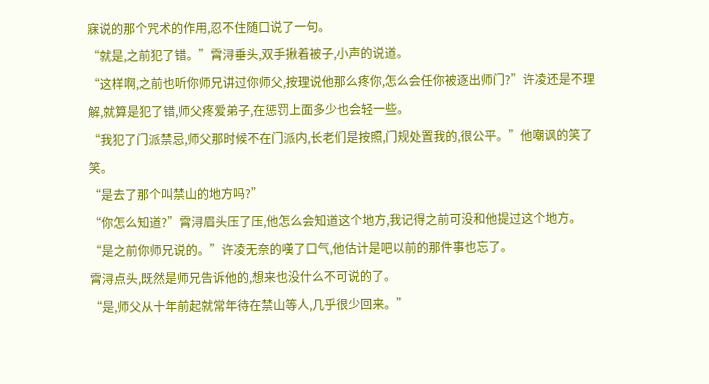寐说的那个咒术的作用,忍不住随口说了一句。
“就是,之前犯了错。”霄浔垂头,双手揪着被子,小声的说道。
“这样啊,之前也听你师兄讲过你师父,按理说他那么疼你,怎么会任你被逐出师门?”许凌还是不理解,就算是犯了错,师父疼爱弟子,在惩罚上面多少也会轻一些。
“我犯了门派禁忌,师父那时候不在门派内,长老们是按照,门规处置我的,很公平。”他嘲讽的笑了笑。
“是去了那个叫禁山的地方吗?”
“你怎么知道?”霄浔眉头压了压,他怎么会知道这个地方,我记得之前可没和他提过这个地方。
“是之前你师兄说的。”许凌无奈的嘆了口气,他估计是吧以前的那件事也忘了。
霄浔点头,既然是师兄告诉他的,想来也没什么不可说的了。
“是,师父从十年前起就常年待在禁山等人,几乎很少回来。”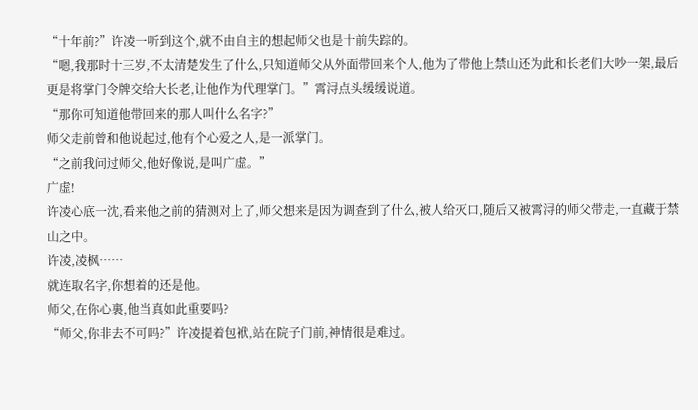“十年前?”许凌一听到这个,就不由自主的想起师父也是十前失踪的。
“嗯,我那时十三岁,不太清楚发生了什么,只知道师父从外面带回来个人,他为了带他上禁山还为此和长老们大吵一架,最后更是将掌门令牌交给大长老,让他作为代理掌门。”霄浔点头缓缓说道。
“那你可知道他带回来的那人叫什么名字?”
师父走前曾和他说起过,他有个心爱之人,是一派掌门。
“之前我问过师父,他好像说,是叫广虚。”
广虚!
许凌心底一沈,看来他之前的猜测对上了,师父想来是因为调查到了什么,被人给灭口,随后又被霄浔的师父带走,一直藏于禁山之中。
许凌,凌枫……
就连取名字,你想着的还是他。
师父,在你心裏,他当真如此重要吗?
“师父,你非去不可吗?”许凌提着包袱,站在院子门前,神情很是难过。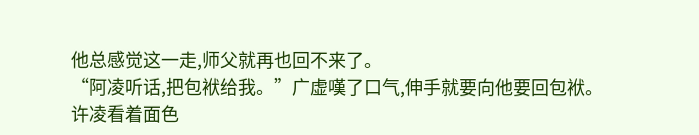他总感觉这一走,师父就再也回不来了。
“阿凌听话,把包袱给我。”广虚嘆了口气,伸手就要向他要回包袱。
许凌看着面色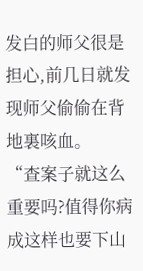发白的师父很是担心,前几日就发现师父偷偷在背地裏咳血。
“查案子就这么重要吗?值得你病成这样也要下山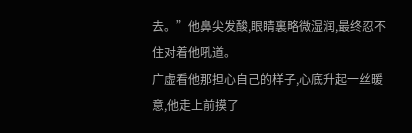去。”他鼻尖发酸,眼睛裏略微湿润,最终忍不住对着他吼道。
广虚看他那担心自己的样子,心底升起一丝暖意,他走上前摸了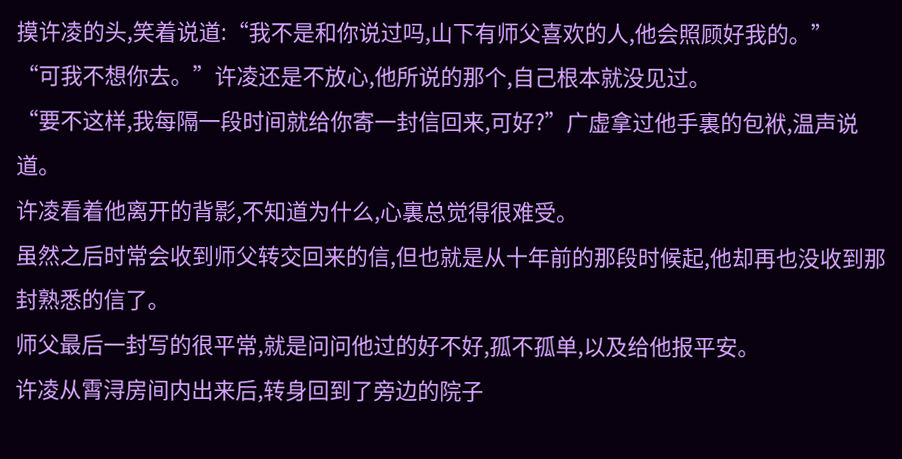摸许凌的头,笑着说道:“我不是和你说过吗,山下有师父喜欢的人,他会照顾好我的。”
“可我不想你去。”许凌还是不放心,他所说的那个,自己根本就没见过。
“要不这样,我每隔一段时间就给你寄一封信回来,可好?”广虚拿过他手裏的包袱,温声说道。
许凌看着他离开的背影,不知道为什么,心裏总觉得很难受。
虽然之后时常会收到师父转交回来的信,但也就是从十年前的那段时候起,他却再也没收到那封熟悉的信了。
师父最后一封写的很平常,就是问问他过的好不好,孤不孤单,以及给他报平安。
许凌从霄浔房间内出来后,转身回到了旁边的院子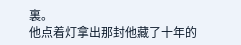裏。
他点着灯拿出那封他藏了十年的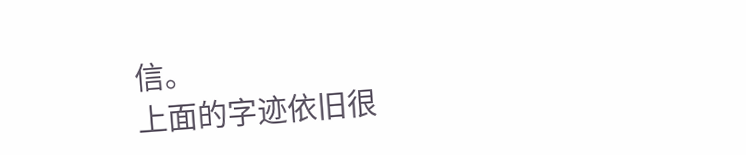信。
上面的字迹依旧很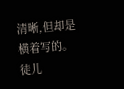清晰,但却是横着写的。
徒儿